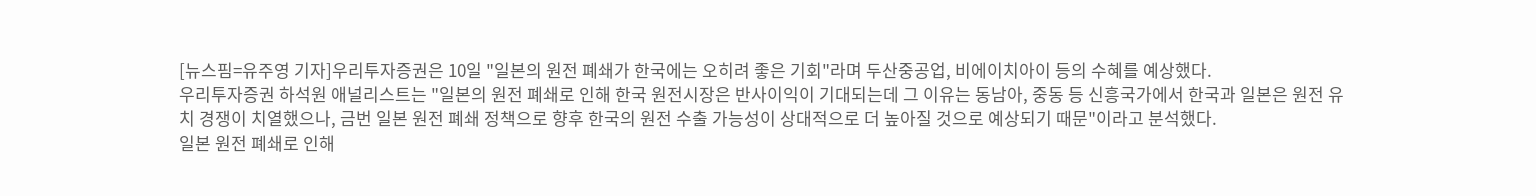[뉴스핌=유주영 기자]우리투자증권은 10일 "일본의 원전 폐쇄가 한국에는 오히려 좋은 기회"라며 두산중공업, 비에이치아이 등의 수혜를 예상했다.
우리투자증권 하석원 애널리스트는 "일본의 원전 폐쇄로 인해 한국 원전시장은 반사이익이 기대되는데 그 이유는 동남아, 중동 등 신흥국가에서 한국과 일본은 원전 유치 경쟁이 치열했으나, 금번 일본 원전 폐쇄 정책으로 향후 한국의 원전 수출 가능성이 상대적으로 더 높아질 것으로 예상되기 때문"이라고 분석했다.
일본 원전 폐쇄로 인해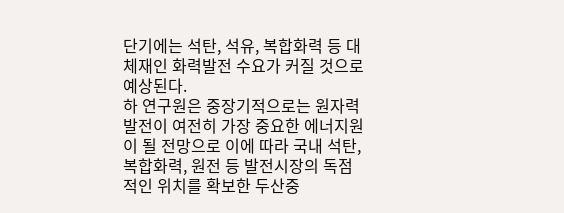단기에는 석탄, 석유, 복합화력 등 대체재인 화력발전 수요가 커질 것으로 예상된다.
하 연구원은 중장기적으로는 원자력발전이 여전히 가장 중요한 에너지원이 될 전망으로 이에 따라 국내 석탄, 복합화력, 원전 등 발전시장의 독점적인 위치를 확보한 두산중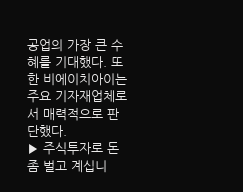공업의 가장 큰 수혜를 기대했다. 또한 비에이치아이는 주요 기자재업체로서 매력적으로 판단했다.
▶ 주식투자로 돈좀 벌고 계십니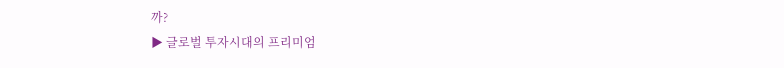까?
▶ 글로벌 투자시대의 프리미엄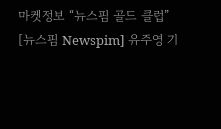마켓정보 “뉴스핌 골드 클럽”
[뉴스핌 Newspim] 유주영 기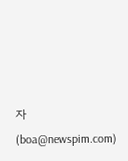자 (boa@newspim.com)